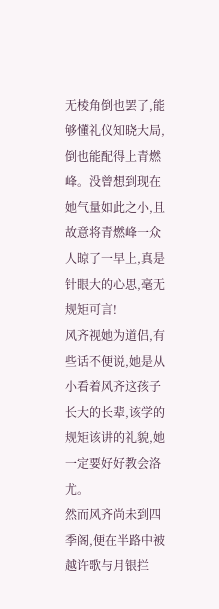无棱角倒也罢了,能够懂礼仪知晓大局,倒也能配得上青燃峰。没曾想到现在她气量如此之小,且故意将青燃峰一众人晾了一早上,真是针眼大的心思,毫无规矩可言!
风齐视她为道侣,有些话不便说,她是从小看着风齐这孩子长大的长辈,该学的规矩该讲的礼貌,她一定要好好教会洛尤。
然而风齐尚未到四季阁,便在半路中被越许歌与月银拦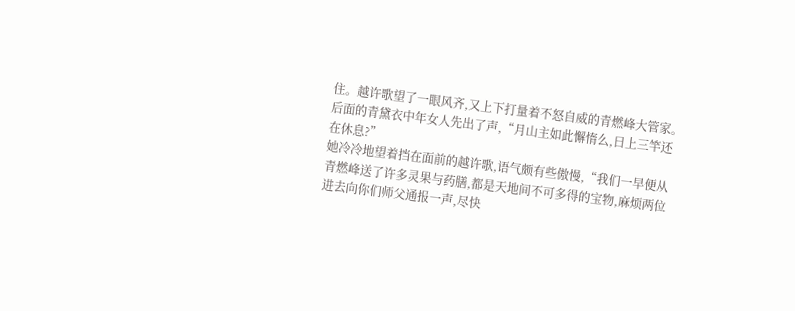住。越许歌望了一眼风齐,又上下打量着不怒自威的青燃峰大管家。
后面的青黛衣中年女人先出了声,“月山主如此懈惰么,日上三竿还在休息?”
她冷冷地望着挡在面前的越许歌,语气颇有些傲慢,“我们一早便从青燃峰送了许多灵果与药膳,都是天地间不可多得的宝物,麻烦两位进去向你们师父通报一声,尽快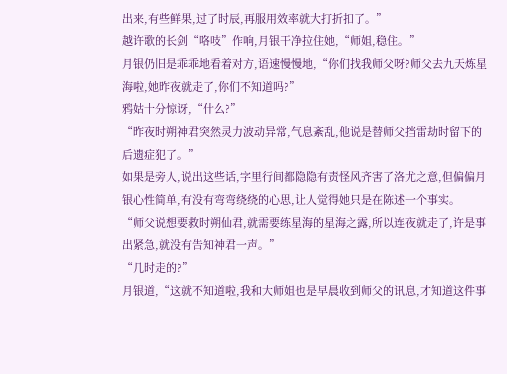出来,有些鲜果,过了时辰,再服用效率就大打折扣了。”
越许歌的长剑“咯吱”作响,月银干净拉住她,“师姐,稳住。”
月银仍旧是乖乖地看着对方,语速慢慢地,“你们找我师父呀?师父去九天炼星海啦,她昨夜就走了,你们不知道吗?”
鸦姑十分惊讶,“什么?”
“昨夜时朔神君突然灵力波动异常,气息紊乱,他说是替师父挡雷劫时留下的后遗症犯了。”
如果是旁人,说出这些话,字里行间都隐隐有责怪风齐害了洛尤之意,但偏偏月银心性简单,有没有弯弯绕绕的心思,让人觉得她只是在陈述一个事实。
“师父说想要救时朔仙君,就需要练星海的星海之露,所以连夜就走了,许是事出紧急,就没有告知神君一声。”
“几时走的?”
月银道,“这就不知道啦,我和大师姐也是早晨收到师父的讯息,才知道这件事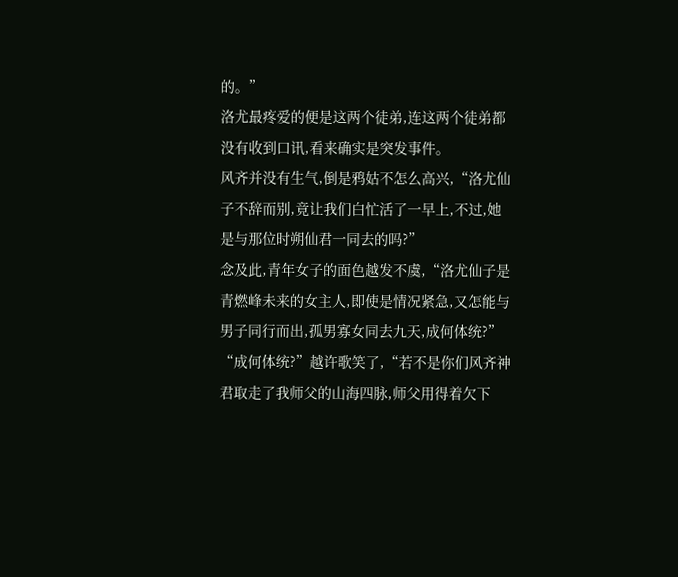的。”
洛尤最疼爱的便是这两个徒弟,连这两个徒弟都没有收到口讯,看来确实是突发事件。
风齐并没有生气,倒是鸦姑不怎么高兴,“洛尤仙子不辞而别,竟让我们白忙活了一早上,不过,她是与那位时朔仙君一同去的吗?”
念及此,青年女子的面色越发不虞,“洛尤仙子是青燃峰未来的女主人,即使是情况紧急,又怎能与男子同行而出,孤男寡女同去九天,成何体统?”
“成何体统?”越许歌笑了,“若不是你们风齐神君取走了我师父的山海四脉,师父用得着欠下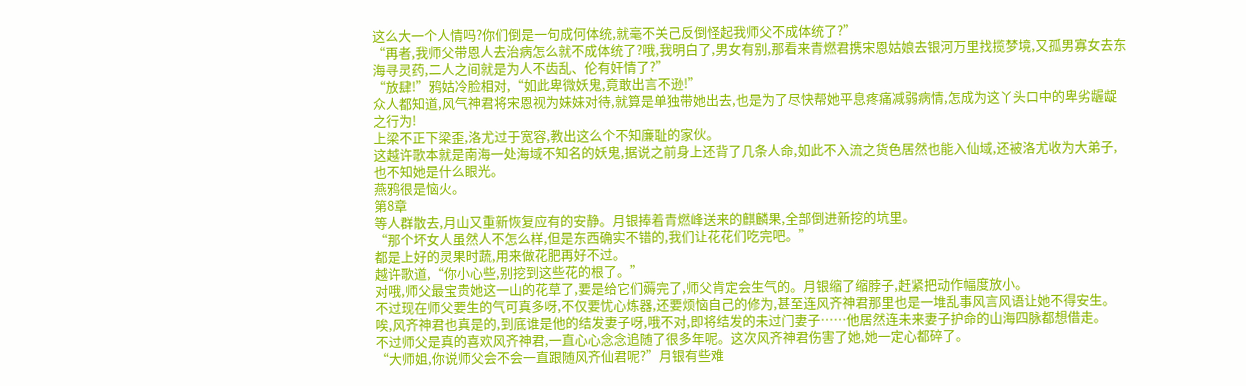这么大一个人情吗?你们倒是一句成何体统,就毫不关己反倒怪起我师父不成体统了?”
“再者,我师父带恩人去治病怎么就不成体统了?哦,我明白了,男女有别,那看来青燃君携宋恩姑娘去银河万里找揽梦境,又孤男寡女去东海寻灵药,二人之间就是为人不齿乱、伦有奸情了?”
“放肆!”鸦姑冷脸相对,“如此卑微妖鬼,竟敢出言不逊!”
众人都知道,风气神君将宋恩视为妹妹对待,就算是单独带她出去,也是为了尽快帮她平息疼痛减弱病情,怎成为这丫头口中的卑劣龌龊之行为!
上梁不正下梁歪,洛尤过于宽容,教出这么个不知廉耻的家伙。
这越许歌本就是南海一处海域不知名的妖鬼,据说之前身上还背了几条人命,如此不入流之货色居然也能入仙域,还被洛尤收为大弟子,也不知她是什么眼光。
燕鸦很是恼火。
第8章
等人群散去,月山又重新恢复应有的安静。月银捧着青燃峰送来的麒麟果,全部倒进新挖的坑里。
“那个坏女人虽然人不怎么样,但是东西确实不错的,我们让花花们吃完吧。”
都是上好的灵果时蔬,用来做花肥再好不过。
越许歌道,“你小心些,别挖到这些花的根了。”
对哦,师父最宝贵她这一山的花草了,要是给它们薅完了,师父肯定会生气的。月银缩了缩脖子,赶紧把动作幅度放小。
不过现在师父要生的气可真多呀,不仅要忧心炼器,还要烦恼自己的修为,甚至连风齐神君那里也是一堆乱事风言风语让她不得安生。
唉,风齐神君也真是的,到底谁是他的结发妻子呀,哦不对,即将结发的未过门妻子……他居然连未来妻子护命的山海四脉都想借走。
不过师父是真的喜欢风齐神君,一直心心念念追随了很多年呢。这次风齐神君伤害了她,她一定心都碎了。
“大师姐,你说师父会不会一直跟随风齐仙君呢?”月银有些难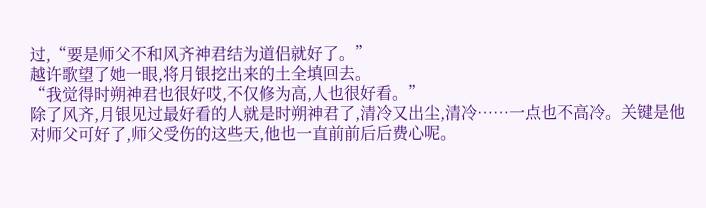过,“要是师父不和风齐神君结为道侣就好了。”
越许歌望了她一眼,将月银挖出来的土全填回去。
“我觉得时朔神君也很好哎,不仅修为高,人也很好看。”
除了风齐,月银见过最好看的人就是时朔神君了,清冷又出尘,清冷……一点也不高冷。关键是他对师父可好了,师父受伤的这些天,他也一直前前后后费心呢。